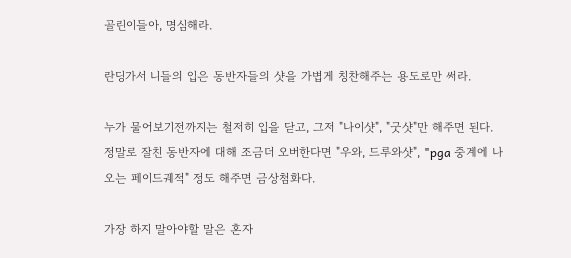골린이들아, 명심해라.

란딩가서 니들의 입은 동반자들의 샷을 가볍게 칭찬해주는 용도로만 써라.

누가 물어보기전까지는 철저히 입을 닫고, 그저 "나이샷", "굿샷"만 해주면 된다.
정말로 잘친 동반자에 대해 조금더 오버한다면 "우와, 드루와샷", "pga 중계에 나오는 페이드궤적" 정도 해주면 금상첨화다.

가장 하지 말아야할 말은 혼자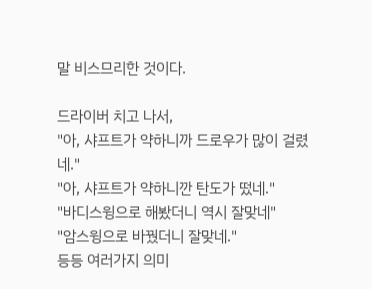말 비스므리한 것이다.

드라이버 치고 나서,
"아, 샤프트가 약하니까 드로우가 많이 걸렸네."
"아, 샤프트가 약하니깐 탄도가 떴네."
"바디스윙으로 해봤더니 역시 잘맞네"
"암스윙으로 바꿨더니 잘맞네."
등등 여러가지 의미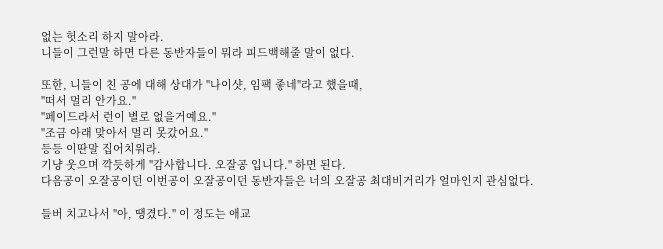없는 헛소리 하지 말아라.
니들이 그런말 하면 다른 동반자들이 뭐라 피드백해줄 말이 없다.

또한, 니들이 친 공에 대해 상대가 "나이샷, 임팩 좋네"라고 했을때,
"떠서 멀리 안가요."
"페이드라서 런이 별로 없을거예요."
"조금 아래 맞아서 멀리 못갔어요."
등등 이딴말 집어치워라.
기냥 웃으며 깍듯하게 "감사합니다. 오잘공 입니다." 하면 된다.
다음공이 오잘공이던 이번공이 오잘공이던 동반자들은 너의 오잘공 최대비거리가 얼마인지 관심없다.

들버 치고나서 "아, 땡겼다." 이 정도는 애교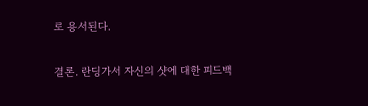로 용서된다.

결론. 란딩가서 자신의 샷에 대한 피드백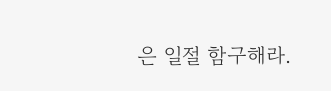은 일절 함구해라.